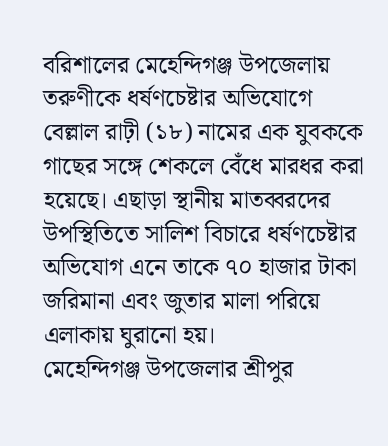বরিশালের মেহেন্দিগঞ্জ উপজেলায় তরুণীকে ধর্ষণচেষ্টার অভিযোগে বেল্লাল রাঢ়ী (১৮) নামের এক যুবককে গাছের সঙ্গে শেকলে বেঁধে মারধর করা হয়েছে। এছাড়া স্থানীয় মাতব্বরদের উপস্থিতিতে সালিশ বিচারে ধর্ষণচেষ্টার অভিযোগ এনে তাকে ৭০ হাজার টাকা জরিমানা এবং জুতার মালা পরিয়ে এলাকায় ঘুরানো হয়।
মেহেন্দিগঞ্জ উপজেলার শ্রীপুর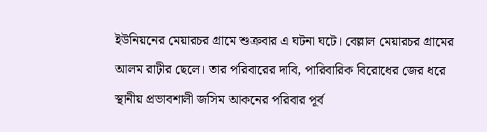ইউনিয়নের মেয়ারচর গ্রামে শুক্রবার এ ঘটনা ঘটে। বেল্লাল মেয়ারচর গ্রামের আলম রাঢ়ীর ছেলে। তার পরিবারের দাবি, পারিবারিক বিরোধের জের ধরে স্থানীয় প্রভাবশালী জসিম আকনের পরিবার পূর্ব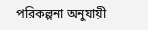পরিকল্পনা অনুযায়ী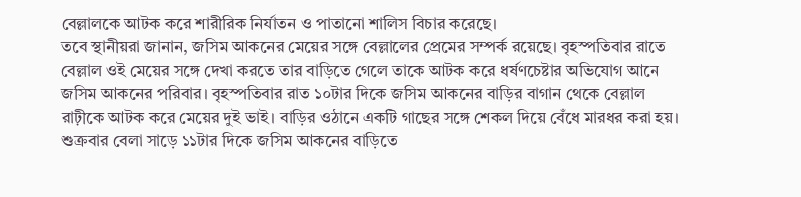বেল্লালকে আটক করে শারীরিক নির্যাতন ও পাতানো শালিস বিচার করেছে।
তবে স্থানীয়রা জানান, জসিম আকনের মেয়ের সঙ্গে বেল্লালের প্রেমের সম্পর্ক রয়েছে। বৃহস্পতিবার রাতে বেল্লাল ওই মেয়ের সঙ্গে দেখা করতে তার বাড়িতে গেলে তাকে আটক করে ধর্ষণচেষ্টার অভিযোগ আনে জসিম আকনের পরিবার। বৃহস্পতিবার রাত ১০টার দিকে জসিম আকনের বাড়ির বাগান থেকে বেল্লাল রাঢ়ীকে আটক করে মেয়ের দুই ভাই। বাড়ির ওঠানে একটি গাছের সঙ্গে শেকল দিয়ে বেঁধে মারধর করা হয়। শুক্রবার বেলা সাড়ে ১১টার দিকে জসিম আকনের বাড়িতে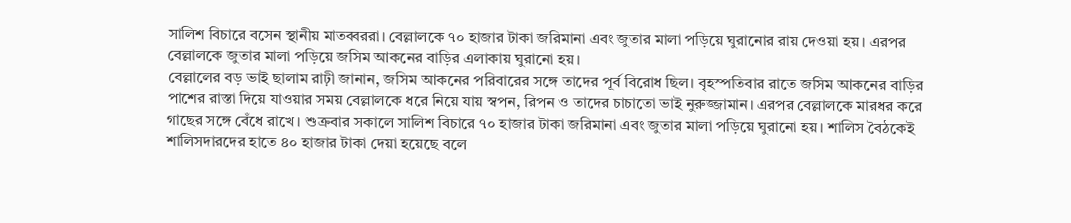সালিশ বিচারে বসেন স্থানীয় মাতব্বররা। বেল্লালকে ৭০ হাজার টাকা জরিমানা এবং জুতার মালা পড়িয়ে ঘুরানোর রায় দেওয়া হয়। এরপর বেল্লালকে জুতার মালা পড়িয়ে জসিম আকনের বাড়ির এলাকায় ঘুরানো হয়।
বেল্লালের বড় ভাই ছালাম রাঢ়ী জানান, জসিম আকনের পরিবারের সঙ্গে তাদের পূর্ব বিরোধ ছিল। বৃহস্পতিবার রাতে জসিম আকনের বাড়ির পাশের রাস্তা দিয়ে যাওয়ার সময় বেল্লালকে ধরে নিয়ে যায় স্বপন, রিপন ও তাদের চাচাতো ভাই নুরুজ্জামান। এরপর বেল্লালকে মারধর করে গাছের সঙ্গে বেঁধে রাখে। শুক্রবার সকালে সালিশ বিচারে ৭০ হাজার টাকা জরিমানা এবং জুতার মালা পড়িয়ে ঘুরানো হয়। শালিস বৈঠকেই শালিসদারদের হাতে ৪০ হাজার টাকা দেয়া হয়েছে বলে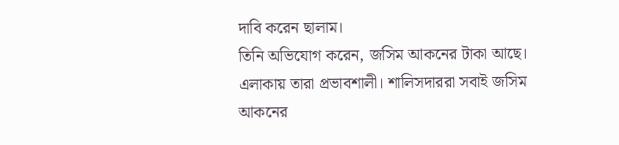দাবি করেন ছালাম।
তিনি অভিযোগ করেন, জসিম আকনের টাকা আছে। এলাকায় তারা প্রভাবশালী। শালিসদাররা সবাই জসিম আকনের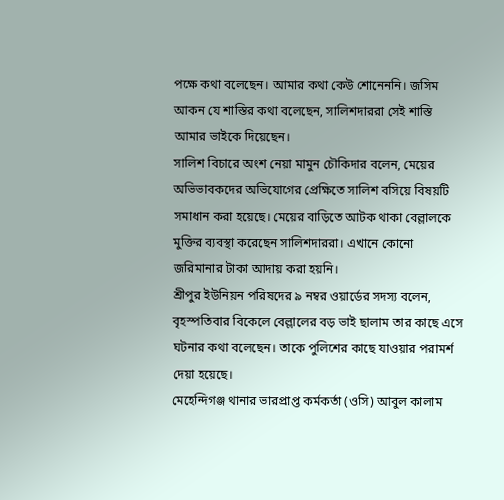পক্ষে কথা বলেছেন। আমার কথা কেউ শোনেননি। জসিম আকন যে শাস্তির কথা বলেছেন, সালিশদাররা সেই শাস্তি আমার ভাইকে দিয়েছেন।
সালিশ বিচারে অংশ নেয়া মামুন চৌকিদার বলেন, মেয়ের অভিভাবকদের অভিযোগের প্রেক্ষিতে সালিশ বসিয়ে বিষয়টি সমাধান করা হয়েছে। মেয়ের বাড়িতে আটক থাকা বেল্লালকে মুক্তির ব্যবস্থা করেছেন সালিশদাররা। এখানে কোনো জরিমানার টাকা আদায় করা হয়নি।
শ্রীপুর ইউনিয়ন পরিষদের ৯ নম্বর ওয়ার্ডের সদস্য বলেন, বৃহস্পতিবার বিকেলে বেল্লালের বড় ভাই ছালাম তার কাছে এসে ঘটনার কথা বলেছেন। তাকে পুলিশের কাছে যাওয়ার পরামর্শ দেয়া হয়েছে।
মেহেন্দিগঞ্জ থানার ভারপ্রাপ্ত কর্মকর্তা (ওসি) আবুল কালাম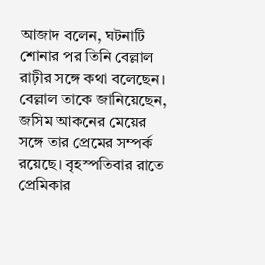আজাদ বলেন, ঘটনাটি শোনার পর তিনি বেল্লাল রাঢ়ীর সঙ্গে কথা বলেছেন। বেল্লাল তাকে জানিয়েছেন, জসিম আকনের মেয়ের সঙ্গে তার প্রেমের সম্পর্ক রয়েছে। বৃহস্পতিবার রাতে প্রেমিকার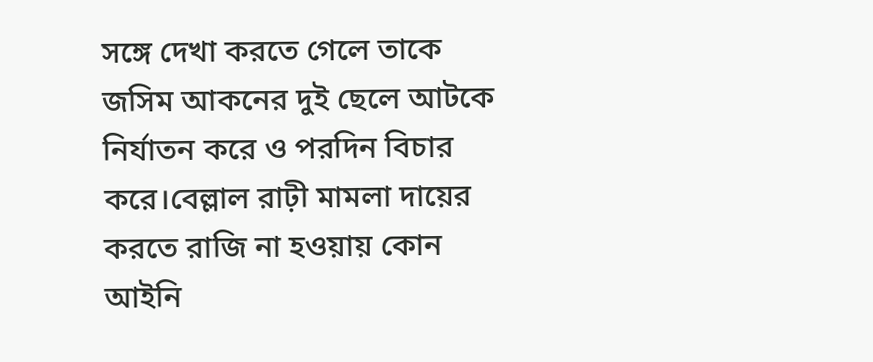সঙ্গে দেখা করতে গেলে তাকে জসিম আকনের দুই ছেলে আটকে নির্যাতন করে ও পরদিন বিচার করে।বেল্লাল রাঢ়ী মামলা দায়ের করতে রাজি না হওয়ায় কোন আইনি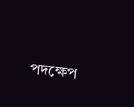পদক্ষেপ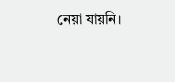নেয়া যায়নি।